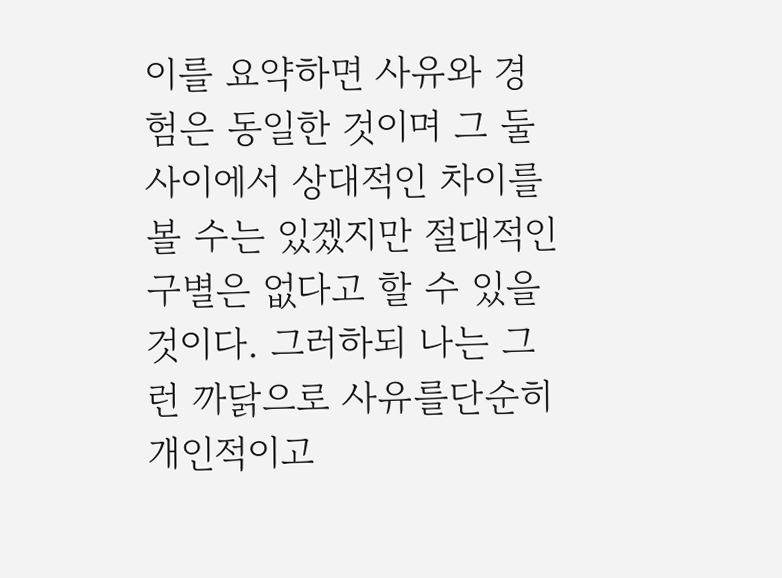이를 요약하면 사유와 경험은 동일한 것이며 그 둘 사이에서 상대적인 차이를 볼 수는 있겠지만 절대적인 구별은 없다고 할 수 있을 것이다. 그러하되 나는 그런 까닭으로 사유를단순히 개인적이고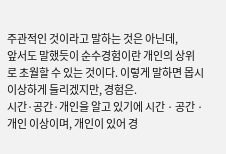주관적인 것이라고 말하는 것은 아닌데,
앞서도 말했듯이 순수경험이란 개인의 상위로 초월할 수 있는 것이다. 이렇게 말하면 몹시 이상하게 들리겠지만, 경험은.
시간·공간·개인을 알고 있기에 시간 · 공간 · 개인 이상이며, 개인이 있어 경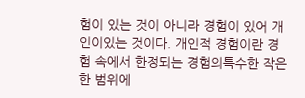험이 있는 것이 아니라 경험이 있어 개인이있는 것이다. 개인적 경험이란 경험 속에서 한정되는 경험의특수한 작은 한 범위에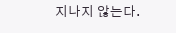지나지 않는다.